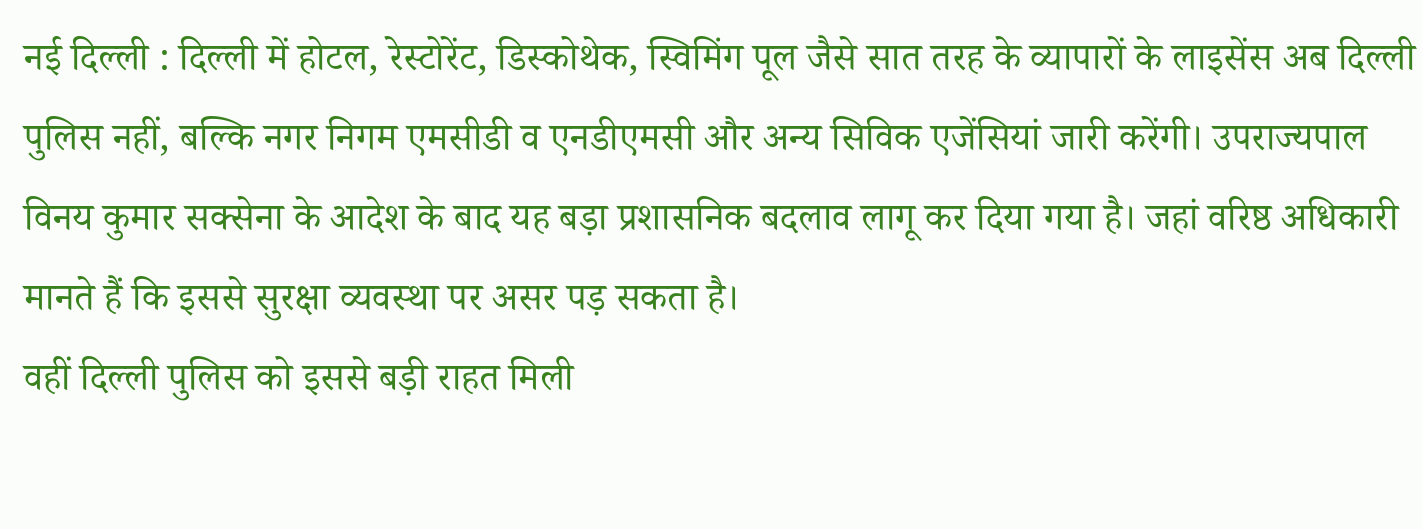नई दिल्ली : दिल्ली में होटल, रेस्टोरेंट, डिस्कोथेक, स्विमिंग पूल जैसे सात तरह के व्यापारों के लाइसेंस अब दिल्ली पुलिस नहीं, बल्कि नगर निगम एमसीडी व एनडीएमसी और अन्य सिविक एजेंसियां जारी करेंगी। उपराज्यपाल विनय कुमार सक्सेना के आदेश के बाद यह बड़ा प्रशासनिक बदलाव लागू कर दिया गया है। जहां वरिष्ठ अधिकारी मानते हैं कि इससे सुरक्षा व्यवस्था पर असर पड़ सकता है।
वहीं दिल्ली पुलिस को इससे बड़ी राहत मिली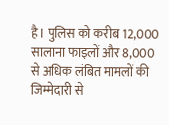है। पुलिस को करीब 12,000 सालाना फाइलों और 8,000 से अधिक लंबित मामलों की जिम्मेदारी से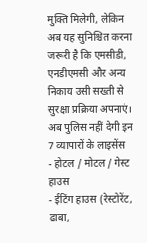मुक्ति मिलेगी, लेकिन अब यह सुनिश्चित करना जरूरी है कि एमसीडी, एनडीएमसी और अन्य निकाय उसी सख्ती से सुरक्षा प्रक्रिया अपनाएं।
अब पुलिस नहीं देगी इन 7 व्यापारों के लाइसेंस
- होटल / मोटल / गेस्ट हाउस
- ईटिंग हाउस (रेस्टोरेंट, ढाबा,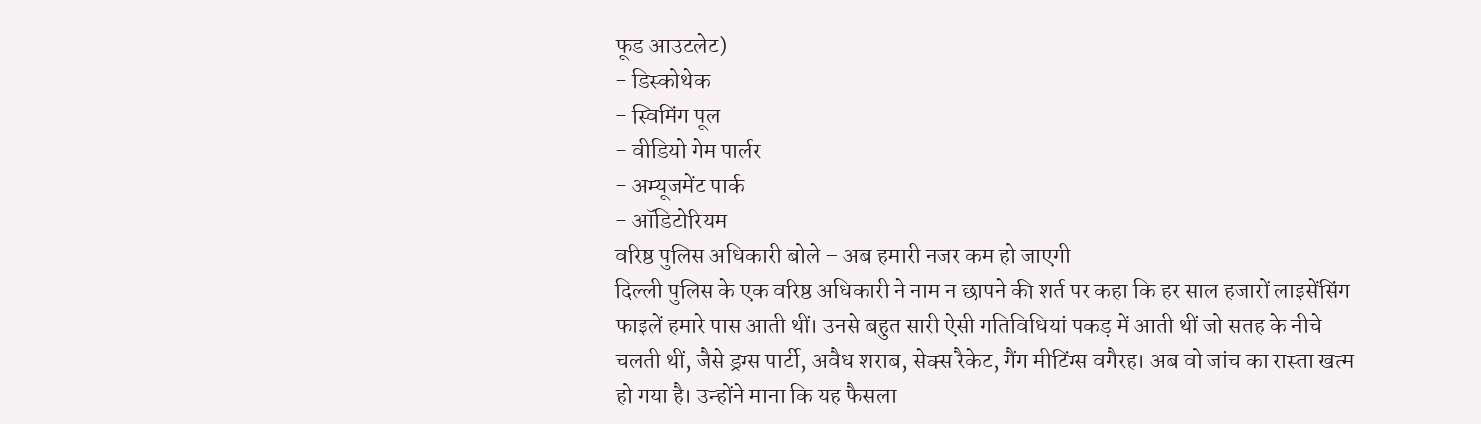फूड आउटलेट)
- डिस्कोथेक
- स्विमिंग पूल
- वीडियो गेम पार्लर
- अम्यूजमेंट पार्क
- ऑडिटोरियम
वरिष्ठ पुलिस अधिकारी बोले – अब हमारी नजर कम हो जाएगी
दिल्ली पुलिस के एक वरिष्ठ अधिकारी ने नाम न छापने की शर्त पर कहा कि हर साल हजारों लाइसेंसिंग फाइलें हमारे पास आती थीं। उनसे बहुत सारी ऐसी गतिविधियां पकड़ में आती थीं जो सतह के नीचे चलती थीं, जैसे ड्रग्स पार्टी, अवैध शराब, सेक्स रैकेट, गैंग मीटिंग्स वगैरह। अब वो जांच का रास्ता खत्म हो गया है। उन्होंने माना कि यह फैसला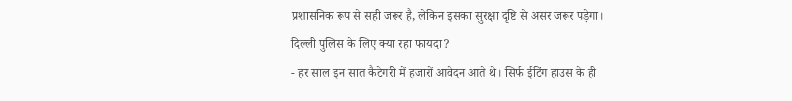प्रशासनिक रूप से सही जरूर है, लेकिन इसका सुरक्षा दृष्टि से असर जरूर पड़ेगा।
दिल्ली पुलिस के लिए क्या रहा फायदा?
- हर साल इन सात कैटेगरी में हजारों आवेदन आते थे। सिर्फ ईटिंग हाउस के ही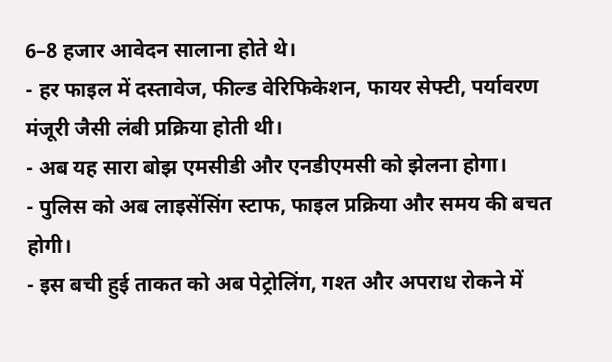6–8 हजार आवेदन सालाना होते थे।
- हर फाइल में दस्तावेज, फील्ड वेरिफिकेशन, फायर सेफ्टी, पर्यावरण मंजूरी जैसी लंबी प्रक्रिया होती थी।
- अब यह सारा बोझ एमसीडी और एनडीएमसी को झेलना होगा।
- पुलिस को अब लाइसेंसिंग स्टाफ, फाइल प्रक्रिया और समय की बचत होगी।
- इस बची हुई ताकत को अब पेट्रोलिंग, गश्त और अपराध रोकने में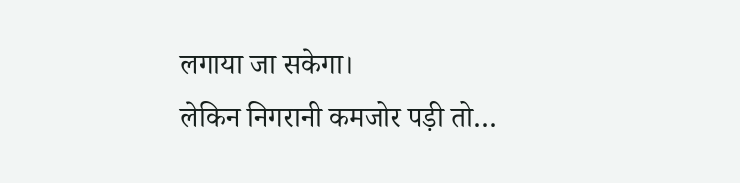लगाया जा सकेगा।
लेकिन निगरानी कमजोर पड़ी तो…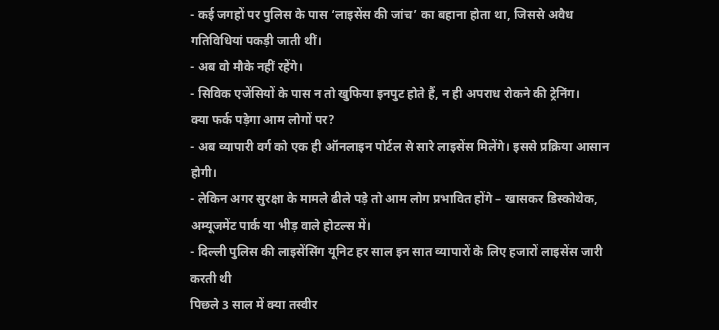- कई जगहों पर पुलिस के पास ‘लाइसेंस की जांच’ का बहाना होता था, जिससे अवैध गतिविधियां पकड़ी जाती थीं।
- अब वो मौके नहीं रहेंगे।
- सिविक एजेंसियों के पास न तो खुफिया इनपुट होते हैं, न ही अपराध रोकने की ट्रेनिंग।
क्या फर्क पड़ेगा आम लोगों पर?
- अब व्यापारी वर्ग को एक ही ऑनलाइन पोर्टल से सारे लाइसेंस मिलेंगे। इससे प्रक्रिया आसान होगी।
- लेकिन अगर सुरक्षा के मामले ढीले पड़े तो आम लोग प्रभावित होंगे – खासकर डिस्कोथेक, अम्यूजमेंट पार्क या भीड़ वाले होटल्स में।
- दिल्ली पुलिस की लाइसेंसिंग यूनिट हर साल इन सात व्यापारों के लिए हजारों लाइसेंस जारी करती थी
पिछले 3 साल में क्या तस्वीर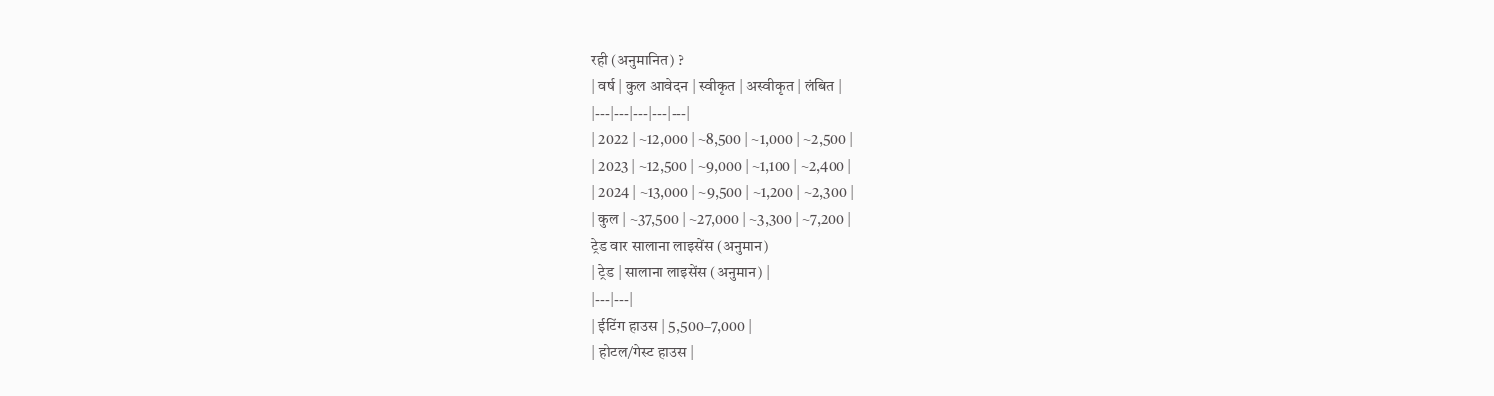रही (अनुमानित) ?
| वर्ष | कुल आवेदन | स्वीकृत | अस्वीकृत | लंबित |
|---|---|---|---|---|
| 2022 | ~12,000 | ~8,500 | ~1,000 | ~2,500 |
| 2023 | ~12,500 | ~9,000 | ~1,100 | ~2,400 |
| 2024 | ~13,000 | ~9,500 | ~1,200 | ~2,300 |
| कुल | ~37,500 | ~27,000 | ~3,300 | ~7,200 |
ट्रेड वार सालाना लाइसेंस (अनुमान)
| ट्रेड | सालाना लाइसेंस (अनुमान) |
|---|---|
| ईटिंग हाउस | 5,500–7,000 |
| होटल/गेस्ट हाउस |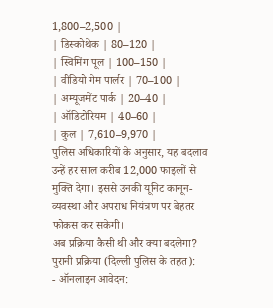1,800–2,500 |
| डिस्कोथेक | 80–120 |
| स्विमिंग पूल | 100–150 |
| वीडियो गेम पार्लर | 70–100 |
| अम्यूजमेंट पार्क | 20–40 |
| ऑडिटोरियम | 40–60 |
| कुल | 7,610–9,970 |
पुलिस अधिकारियों के अनुसार, यह बदलाव उन्हें हर साल करीब 12,000 फाइलों से मुक्ति देगा। इससे उनकी यूनिट कानून-व्यवस्था और अपराध नियंत्रण पर बेहतर फोकस कर सकेगी।
अब प्रक्रिया कैसी थी और क्या बदलेगा?
पुरानी प्रक्रिया (दिल्ली पुलिस के तहत):
- ऑनलाइन आवेदन: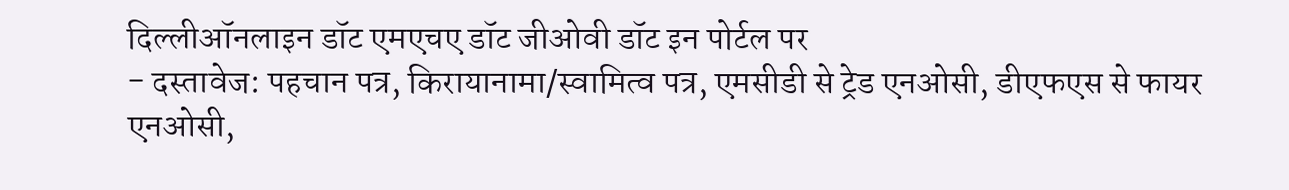दिल्लीऑनलाइन डॉट एमएचए डॉट जीओवी डॉट इन पोर्टल पर
- दस्तावेज: पहचान पत्र, किरायानामा/स्वामित्व पत्र, एमसीडी से ट्रेड एनओसी, डीएफएस से फायर एनओसी,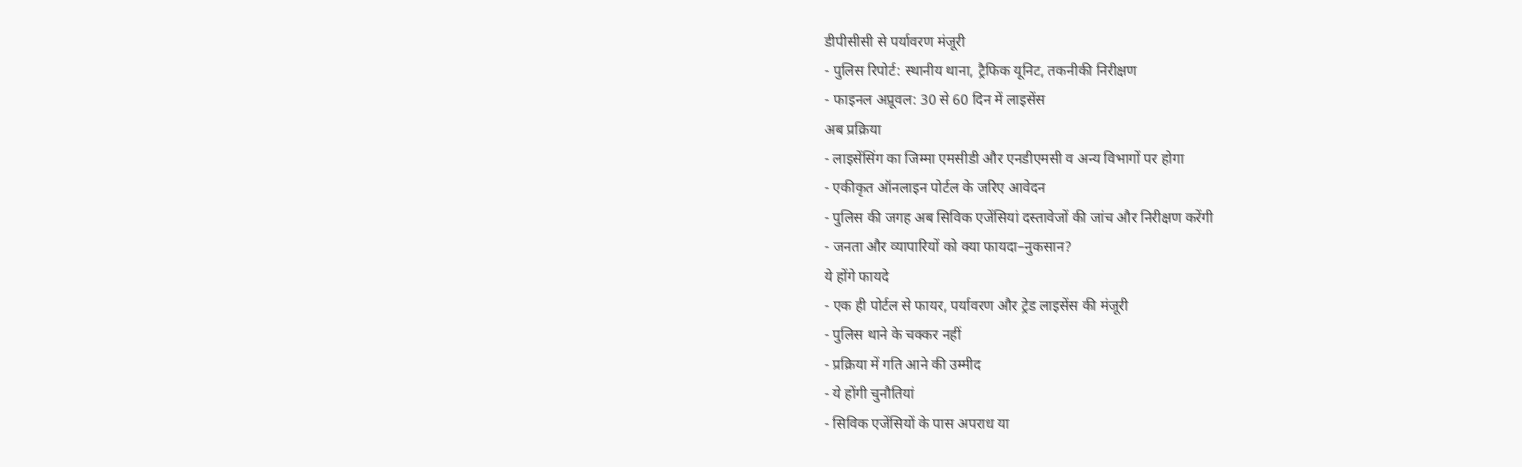डीपीसीसी से पर्यावरण मंजूरी
- पुलिस रिपोर्ट: स्थानीय थाना, ट्रैफिक यूनिट, तकनीकी निरीक्षण
- फाइनल अप्रूवल: 30 से 60 दिन में लाइसेंस
अब प्रक्रिया
- लाइसेंसिंग का जिम्मा एमसीडी और एनडीएमसी व अन्य विभागों पर होगा
- एकीकृत ऑनलाइन पोर्टल के जरिए आवेदन
- पुलिस की जगह अब सिविक एजेंसियां दस्तावेजों की जांच और निरीक्षण करेंगी
- जनता और व्यापारियों को क्या फायदा–नुकसान?
ये होंगे फायदे
- एक ही पोर्टल से फायर, पर्यावरण और ट्रेड लाइसेंस की मंजूरी
- पुलिस थाने के चक्कर नहीं
- प्रक्रिया में गति आने की उम्मीद
- ये होंगी चुनौतियां
- सिविक एजेंसियों के पास अपराध या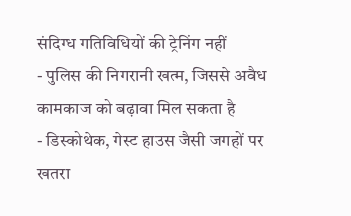संदिग्ध गतिविधियों की ट्रेनिंग नहीं
- पुलिस की निगरानी खत्म, जिससे अवैध कामकाज को बढ़ावा मिल सकता है
- डिस्कोथेक, गेस्ट हाउस जैसी जगहों पर खतरा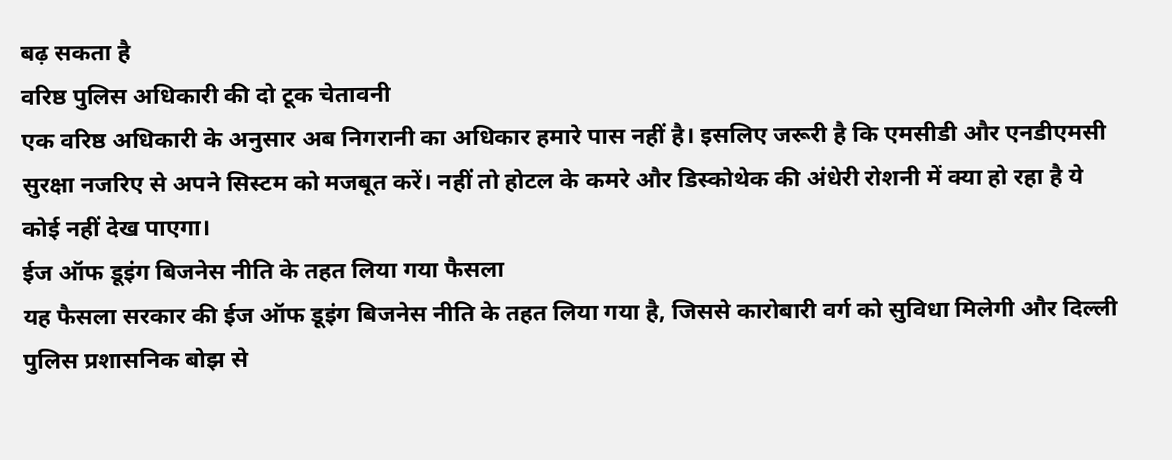बढ़ सकता है
वरिष्ठ पुलिस अधिकारी की दो टूक चेतावनी
एक वरिष्ठ अधिकारी के अनुसार अब निगरानी का अधिकार हमारे पास नहीं है। इसलिए जरूरी है कि एमसीडी और एनडीएमसी सुरक्षा नजरिए से अपने सिस्टम को मजबूत करें। नहीं तो होटल के कमरे और डिस्कोथेक की अंधेरी रोशनी में क्या हो रहा है ये कोई नहीं देख पाएगा।
ईज ऑफ डूइंग बिजनेस नीति के तहत लिया गया फैसला
यह फैसला सरकार की ईज ऑफ डूइंग बिजनेस नीति के तहत लिया गया है, जिससे कारोबारी वर्ग को सुविधा मिलेगी और दिल्ली पुलिस प्रशासनिक बोझ से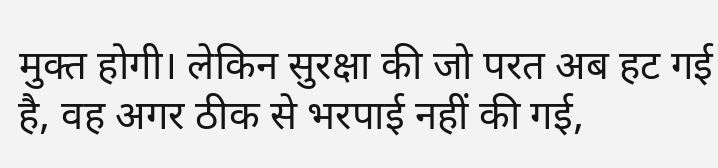मुक्त होगी। लेकिन सुरक्षा की जो परत अब हट गई है, वह अगर ठीक से भरपाई नहीं की गई,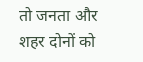तो जनता और शहर दोनों को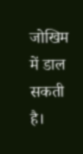जोखिम में डाल सकती है।